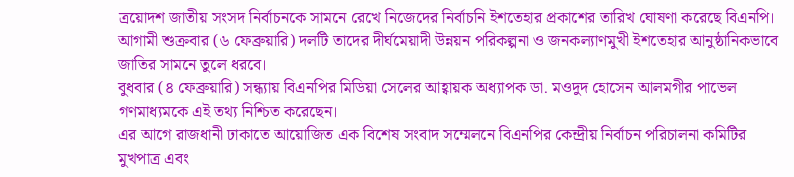ত্রয়োদশ জাতীয় সংসদ নির্বাচনকে সামনে রেখে নিজেদের নির্বাচনি ইশতেহার প্রকাশের তারিখ ঘোষণা করেছে বিএনপি। আগামী শুক্রবার (৬ ফেব্রুয়ারি) দলটি তাদের দীর্ঘমেয়াদী উন্নয়ন পরিকল্পনা ও জনকল্যাণমুখী ইশতেহার আনুষ্ঠানিকভাবে জাতির সামনে তুলে ধরবে।
বুধবার (৪ ফেব্রুয়ারি) সন্ধ্যায় বিএনপির মিডিয়া সেলের আহ্বায়ক অধ্যাপক ডা. মওদুদ হোসেন আলমগীর পাভেল গণমাধ্যমকে এই তথ্য নিশ্চিত করেছেন।
এর আগে রাজধানী ঢাকাতে আয়োজিত এক বিশেষ সংবাদ সম্মেলনে বিএনপির কেন্দ্রীয় নির্বাচন পরিচালনা কমিটির মুখপাত্র এবং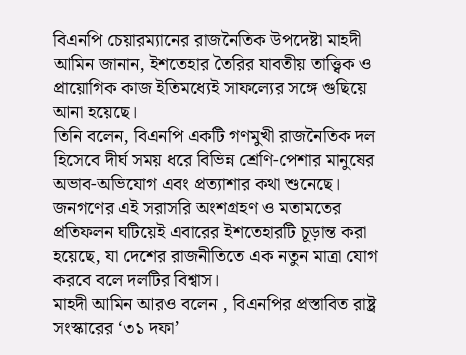বিএনপি চেয়ারম্যানের রাজনৈতিক উপদেষ্টা মাহদী আমিন জানান, ইশতেহার তৈরির যাবতীয় তাত্ত্বিক ও প্রায়োগিক কাজ ইতিমধ্যেই সাফল্যের সঙ্গে গুছিয়ে আনা হয়েছে।
তিনি বলেন, বিএনপি একটি গণমুখী রাজনৈতিক দল হিসেবে দীর্ঘ সময় ধরে বিভিন্ন শ্রেণি-পেশার মানুষের অভাব-অভিযোগ এবং প্রত্যাশার কথা শুনেছে। জনগণের এই সরাসরি অংশগ্রহণ ও মতামতের প্রতিফলন ঘটিয়েই এবারের ইশতেহারটি চূড়ান্ত করা হয়েছে, যা দেশের রাজনীতিতে এক নতুন মাত্রা যোগ করবে বলে দলটির বিশ্বাস।
মাহদী আমিন আরও বলেন , বিএনপির প্রস্তাবিত রাষ্ট্র সংস্কারের ‘৩১ দফা’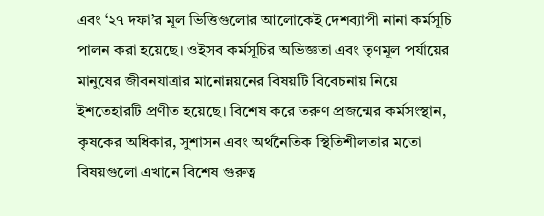এবং ‘২৭ দফা’র মূল ভিত্তিগুলোর আলোকেই দেশব্যাপী নানা কর্মসূচি পালন করা হয়েছে। ওইসব কর্মসূচির অভিজ্ঞতা এবং তৃণমূল পর্যায়ের মানুষের জীবনযাত্রার মানোন্নয়নের বিষয়টি বিবেচনায় নিয়ে ইশতেহারটি প্রণীত হয়েছে। বিশেষ করে তরুণ প্রজন্মের কর্মসংস্থান, কৃষকের অধিকার, সুশাসন এবং অর্থনৈতিক স্থিতিশীলতার মতো বিষয়গুলো এখানে বিশেষ গুরুত্ব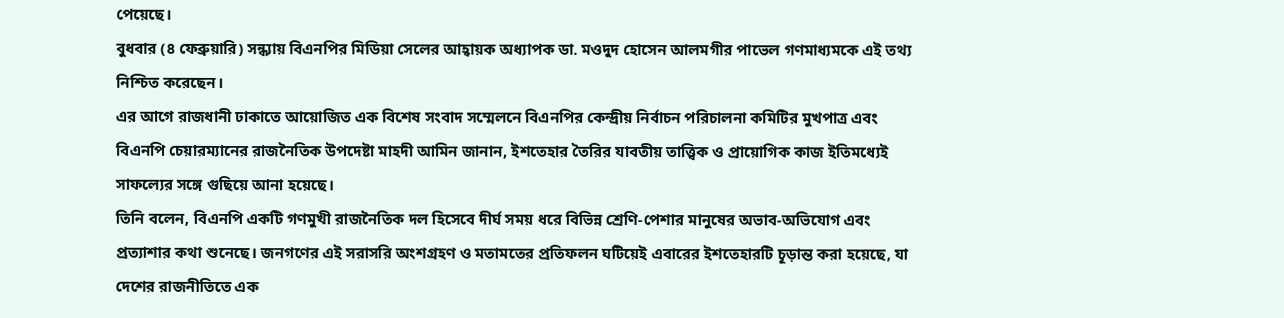পেয়েছে।
বুধবার (৪ ফেব্রুয়ারি) সন্ধ্যায় বিএনপির মিডিয়া সেলের আহ্বায়ক অধ্যাপক ডা. মওদুদ হোসেন আলমগীর পাভেল গণমাধ্যমকে এই তথ্য নিশ্চিত করেছেন।
এর আগে রাজধানী ঢাকাতে আয়োজিত এক বিশেষ সংবাদ সম্মেলনে বিএনপির কেন্দ্রীয় নির্বাচন পরিচালনা কমিটির মুখপাত্র এবং বিএনপি চেয়ারম্যানের রাজনৈতিক উপদেষ্টা মাহদী আমিন জানান, ইশতেহার তৈরির যাবতীয় তাত্ত্বিক ও প্রায়োগিক কাজ ইতিমধ্যেই সাফল্যের সঙ্গে গুছিয়ে আনা হয়েছে।
তিনি বলেন, বিএনপি একটি গণমুখী রাজনৈতিক দল হিসেবে দীর্ঘ সময় ধরে বিভিন্ন শ্রেণি-পেশার মানুষের অভাব-অভিযোগ এবং প্রত্যাশার কথা শুনেছে। জনগণের এই সরাসরি অংশগ্রহণ ও মতামতের প্রতিফলন ঘটিয়েই এবারের ইশতেহারটি চূড়ান্ত করা হয়েছে, যা দেশের রাজনীতিতে এক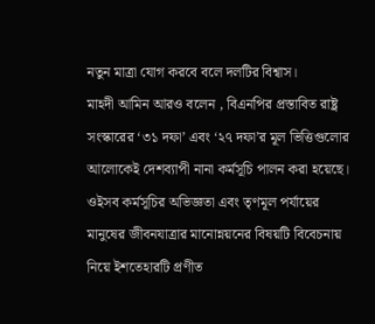নতুন মাত্রা যোগ করবে বলে দলটির বিশ্বাস।
মাহদী আমিন আরও বলেন , বিএনপির প্রস্তাবিত রাষ্ট্র সংস্কারের ‘৩১ দফা’ এবং ‘২৭ দফা’র মূল ভিত্তিগুলোর আলোকেই দেশব্যাপী নানা কর্মসূচি পালন করা হয়েছে। ওইসব কর্মসূচির অভিজ্ঞতা এবং তৃণমূল পর্যায়ের মানুষের জীবনযাত্রার মানোন্নয়নের বিষয়টি বিবেচনায় নিয়ে ইশতেহারটি প্রণীত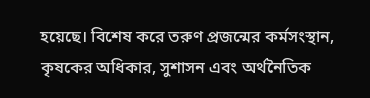হয়েছে। বিশেষ করে তরুণ প্রজন্মের কর্মসংস্থান, কৃষকের অধিকার, সুশাসন এবং অর্থনৈতিক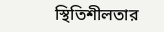স্থিতিশীলতার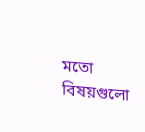মতো বিষয়গুলো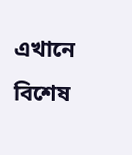এখানে বিশেষ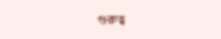গুরুত্ব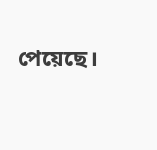পেয়েছে।